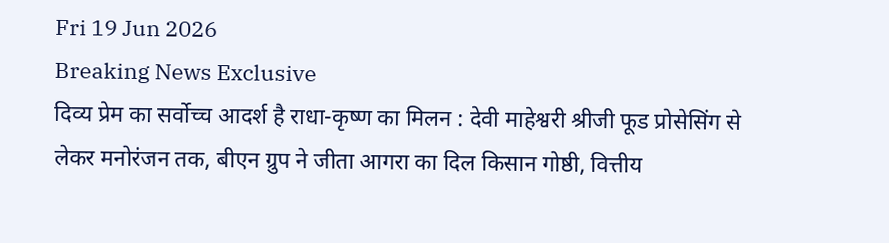Fri 19 Jun 2026
Breaking News Exclusive
दिव्य प्रेम का सर्वोच्च आदर्श है राधा-कृष्ण का मिलन : देवी माहेश्वरी श्रीजी फूड प्रोसेसिंग से लेकर मनोरंजन तक, बीएन ग्रुप ने जीता आगरा का दिल किसान गोष्ठी, वित्तीय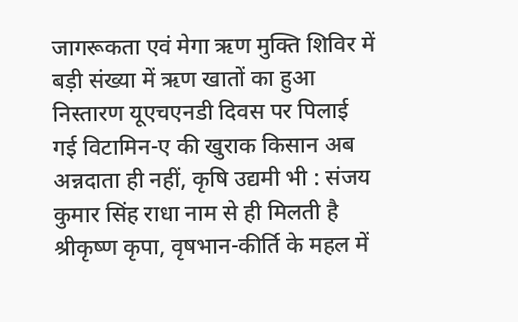जागरूकता एवं मेगा ऋण मुक्ति शिविर में बड़ी संख्या में ऋण खातों का हुआ निस्तारण यूएचएनडी दिवस पर पिलाई गई विटामिन-ए की खुराक किसान अब अन्नदाता ही नहीं, कृषि उद्यमी भी : संजय कुमार सिंह राधा नाम से ही मिलती है श्रीकृष्ण कृपा, वृषभान-कीर्ति के महल में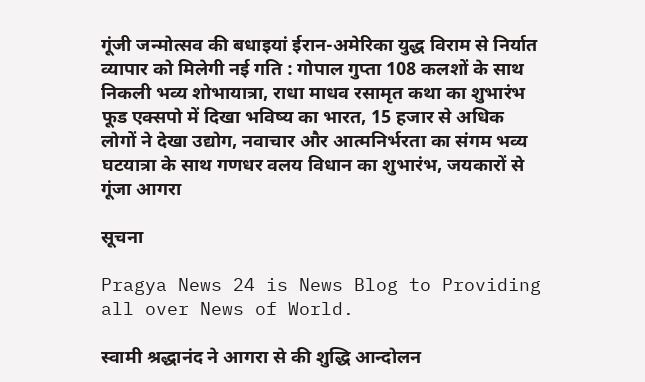गूंजी जन्मोत्सव की बधाइयां ईरान-अमेरिका युद्ध विराम से निर्यात व्यापार को मिलेगी नई गति : गोपाल गुप्ता 108 कलशों के साथ निकली भव्य शोभायात्रा, राधा माधव रसामृत कथा का शुभारंभ फूड एक्सपो में दिखा भविष्य का भारत, 15 हजार से अधिक लोगों ने देखा उद्योग, नवाचार और आत्मनिर्भरता का संगम भव्य घटयात्रा के साथ गणधर वलय विधान का शुभारंभ, जयकारों से गूंजा आगरा

सूचना

Pragya News 24 is News Blog to Providing all over News of World.

स्वामी श्रद्धानंद ने आगरा से की शुद्धि आन्दोलन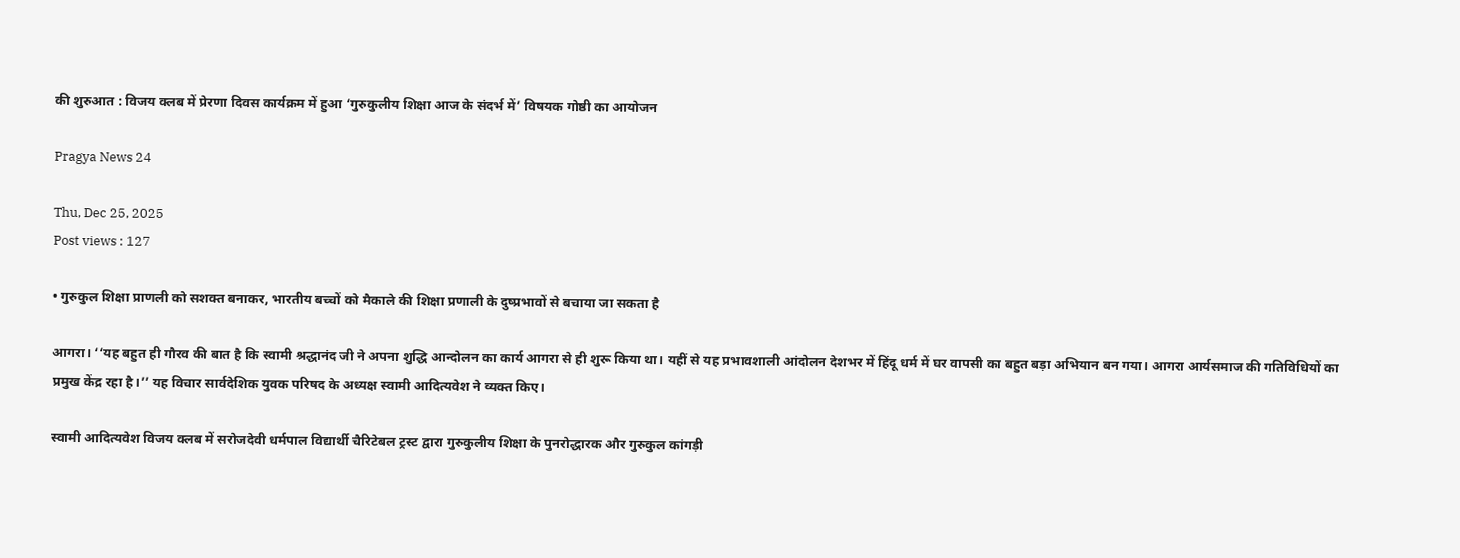की शुरुआत : विजय क्लब में प्रेरणा दिवस कार्यक्रम में हुआ ‘गुरुकुलीय शिक्षा आज के संदर्भ में’ विषयक गोष्ठी का आयोजन

Pragya News 24

Thu, Dec 25, 2025
Post views : 127

• गुरुकुल शिक्षा प्राणली को सशक्त बनाकर, भारतीय बच्चों को मैकाले की शिक्षा प्रणाली के दुष्प्रभावों से बचाया जा सकता है

आगरा। ‘‘यह बहुत ही गौरव की बात है कि स्वामी श्रद्धानंद जी ने अपना शुद्धि आन्दोलन का कार्य आगरा से ही शुरू किया था। यहीं से यह प्रभावशाली आंदोलन देशभर में हिंदू धर्म में घर वापसी का बहुत बड़ा अभियान बन गया। आगरा आर्यसमाज की गतिविधियों का प्रमुख केंद्र रहा है।’’ यह विचार सार्वदेशिक युवक परिषद के अध्यक्ष स्वामी आदित्यवेश ने व्यक्त किए।

स्वामी आदित्यवेश विजय क्लब में सरोजदेवी धर्मपाल विद्यार्थी चैरिटेबल ट्रस्ट द्वारा गुरुकुलीय शिक्षा के पुनरोद्धारक और गुरुकुल कांगड़ी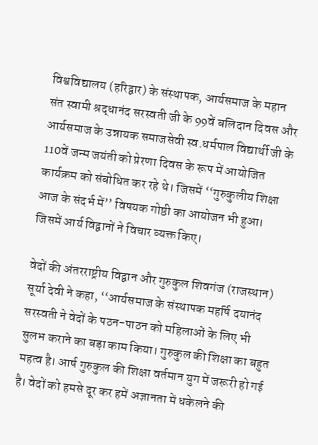विश्वविद्यालय (हरिद्वार) के संस्थापक, आर्यसमाज के महान संत स्वामी श्रद्धानंद सरस्वती जी के 99वें बलिदान दिवस और आर्यसमाज के उन्नायक समाजसेवी स्व.धर्मपाल विद्यार्थी जी के 110वें जन्म जयंती को प्रेरणा दिवस के रूप में आयोजित कार्यक्रम को संबोधित कर रहे थे। जिसमें ‘‘गुरुकुलीय शिक्षा आज के संदर्भ में’’ विषयक गोष्ठी का आयोजन भी हुआ। जिसमें आर्य विद्वानों ने विचार व्यक्त किए।

वेदों की अंतरराष्ट्रीय विद्वान और गुरुकुल शिवगंज (राजस्थान) सूर्या देवी ने कहा, ‘‘आर्यसमाज के संस्थापक महर्षि दयानंद सरस्वती ने वेदों के पठन-पाठन को महिलाओं के लिए भी सुलभ कराने का बड़ा काम किया। गुरुकुल की शिक्षा का बहुत महत्व है। आर्ष गुरुकुल की शिक्षा वर्तमान युग में जरूरी हो गई है। वेदों को हमसे दूर कर हमें अज्ञानता में धकेलने की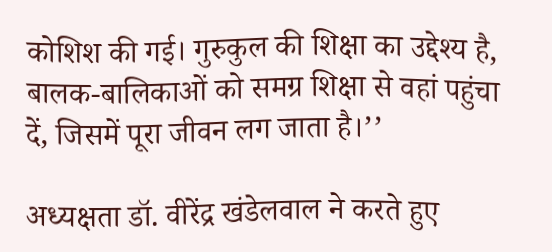कोशिश की गई। गुरुकुल की शिक्षा का उद्देश्य है, बालक-बालिकाओं को समग्र शिक्षा से वहां पहुंचा दें, जिसमें पूरा जीवन लग जाता है।’’

अध्यक्षता डॉ. वीरेंद्र खंडेलवाल ने करते हुए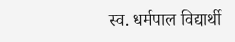स्व. धर्मपाल विद्यार्थी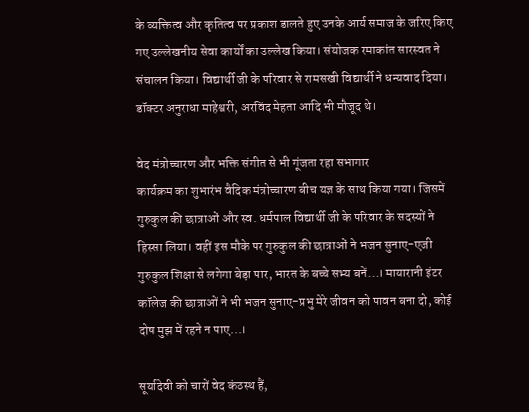के व्यक्तित्व और कृतित्व पर प्रकाश डालते हुए उनके आर्य समाज के जरिए किए गए उल्लेखनीय सेवा कार्यों का उल्लेख किया। संयोजक रमाकांत सारस्वत ने संचालन किया। विद्यार्थी जी के परिवार से रामसखी विद्यार्थी ने धन्यवाद दिया। डॉक्टर अनुराधा माहेश्वरी, अरविंद मेहता आदि भी मौजूद थे।

वेद मंत्रोच्चारण और भक्ति संगीत से भी गूंजता रहा सभागार
कार्यक्रम का शुभारंभ वैदिक मंत्रोच्चारण बीच यज्ञ के साथ किया गया। जिसमें गुरुकुल की छात्राओं और स्व. धर्मपाल विद्यार्थी जी के परिवार के सदस्यों ने हिस्सा लिया। वहीं इस मौके पर गुरुकुल की छात्राओं ने भजन सुनाए-एजी गुरुकुल शिक्षा से लगेगा बेड़ा पार, भारत के बच्चे सभ्य बनें...। मायारानी इंटर कॉलेज की छात्राओं ने भी भजन सुनाए-प्रभु मेरे जीवन को पावन बना दो, कोई दोष मुझ में रहने न पाए...।

सूर्यादेवी को चारों वेद कंठस्थ हैं,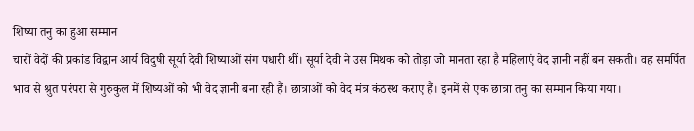शिष्या तनु का हुआ सम्मान
चारों वेदों की प्रकांड विद्वान आर्य विदुषी सूर्या देवी शिष्याओं संग पधारी थीं। सूर्या देवी ने उस मिथक को तोड़ा जो मानता रहा है महिलाएं वेद ज्ञानी नहीं बन सकती। वह समर्पित भाव से श्रुत परंपरा से गुरुकुल में शिष्यओं को भी वेद ज्ञानी बना रही हैं। छात्राओं को वेद मंत्र कंठस्थ कराए हैं। इनमें से एक छात्रा तनु का सम्मान किया गया।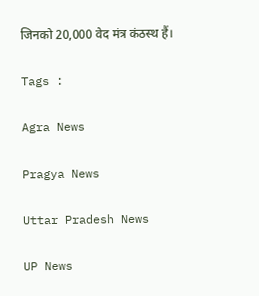जिनको 20,000 वेद मंत्र कंठस्थ हैं।

Tags :

Agra News

Pragya News

Uttar Pradesh News

UP News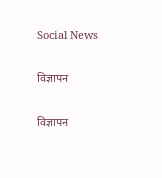Social News

विज्ञापन

विज्ञापन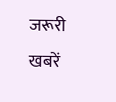जरूरी खबरें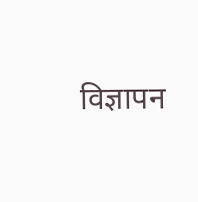विज्ञापन